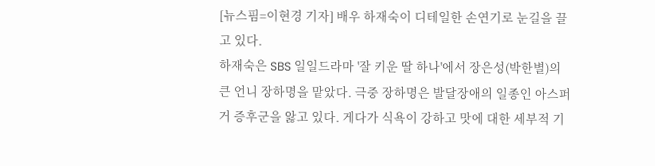[뉴스핌=이현경 기자] 배우 하재숙이 디테일한 손연기로 눈길을 끌고 있다.
하재숙은 SBS 일일드라마 '잘 키운 딸 하나'에서 장은성(박한별)의 큰 언니 장하명을 맡았다. 극중 장하명은 발달장애의 일종인 아스퍼거 증후군을 앓고 있다. 게다가 식욕이 강하고 맛에 대한 세부적 기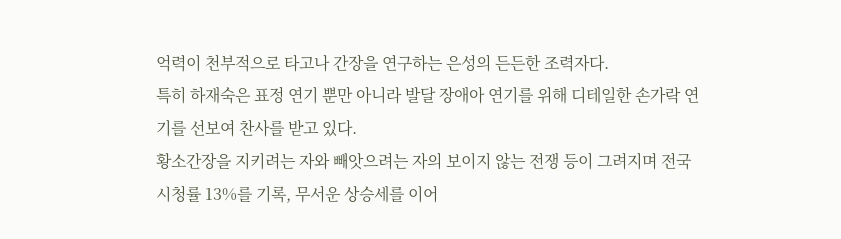억력이 천부적으로 타고나 간장을 연구하는 은성의 든든한 조력자다.
특히 하재숙은 표정 연기 뿐만 아니라 발달 장애아 연기를 위해 디테일한 손가락 연기를 선보여 찬사를 받고 있다.
황소간장을 지키려는 자와 빼앗으려는 자의 보이지 않는 전쟁 등이 그려지며 전국 시청률 13%를 기록, 무서운 상승세를 이어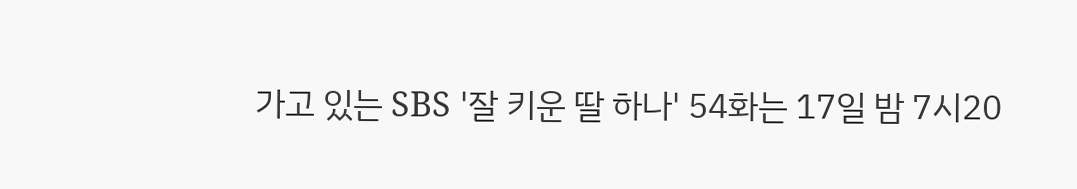가고 있는 SBS '잘 키운 딸 하나' 54화는 17일 밤 7시20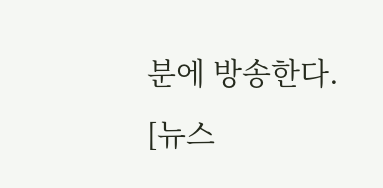분에 방송한다.
[뉴스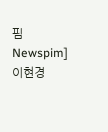핌 Newspim] 이현경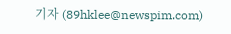기자 (89hklee@newspim.com)